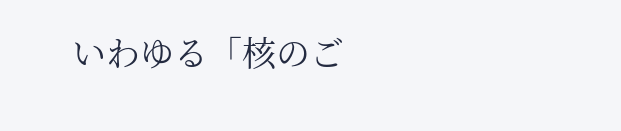いわゆる「核のご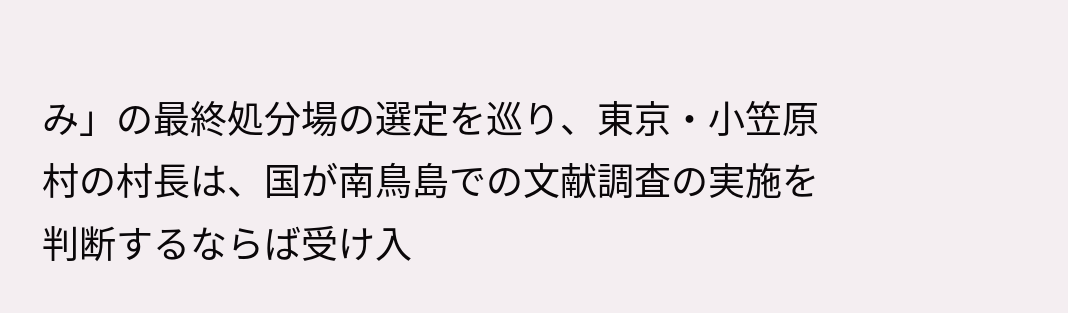み」の最終処分場の選定を巡り、東京・小笠原村の村長は、国が南鳥島での文献調査の実施を判断するならば受け入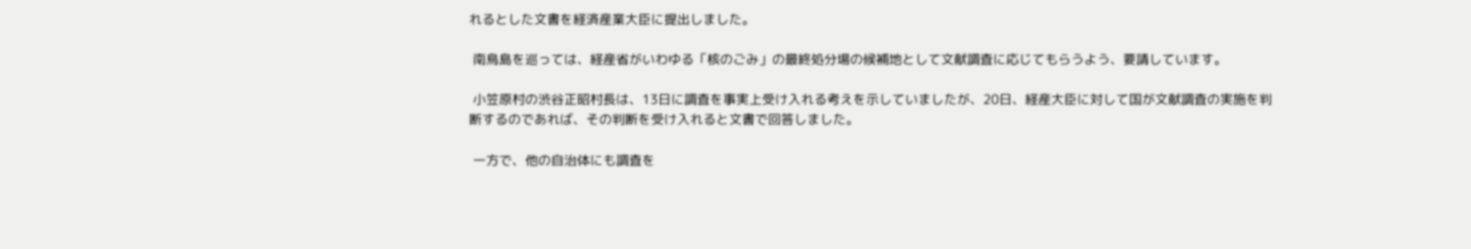れるとした文書を経済産業大臣に提出しました。

 南鳥島を巡っては、経産省がいわゆる「核のごみ」の最終処分場の候補地として文献調査に応じてもらうよう、要請しています。

 小笠原村の渋谷正昭村長は、13日に調査を事実上受け入れる考えを示していましたが、20日、経産大臣に対して国が文献調査の実施を判断するのであれば、その判断を受け入れると文書で回答しました。

 一方で、他の自治体にも調査を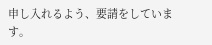申し入れるよう、要請をしています。